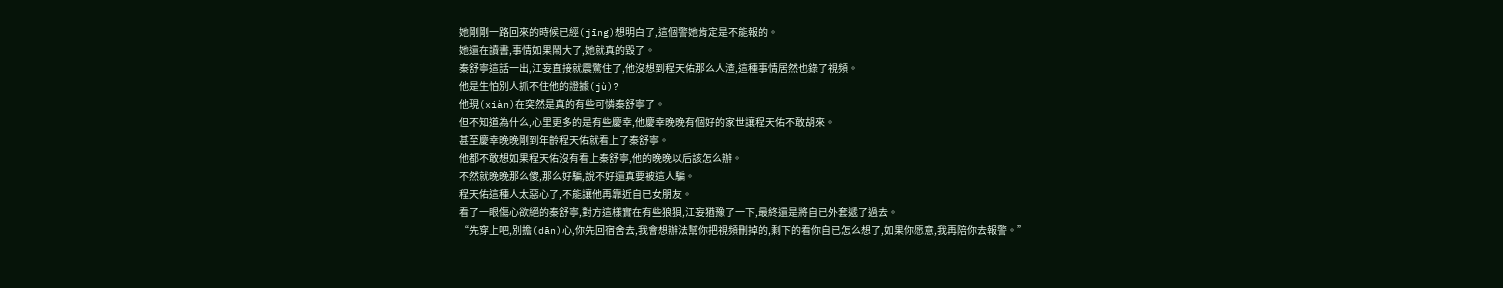她剛剛一路回來的時候已經(jīng)想明白了,這個警她肯定是不能報的。
她還在讀書,事情如果鬧大了,她就真的毀了。
秦舒寧這話一出,江妄直接就震驚住了,他沒想到程天佑那么人渣,這種事情居然也錄了視頻。
他是生怕別人抓不住他的證據(jù)?
他現(xiàn)在突然是真的有些可憐秦舒寧了。
但不知道為什么,心里更多的是有些慶幸,他慶幸晚晚有個好的家世讓程天佑不敢胡來。
甚至慶幸晚晚剛到年齡程天佑就看上了秦舒寧。
他都不敢想如果程天佑沒有看上秦舒寧,他的晚晚以后該怎么辦。
不然就晚晚那么傻,那么好騙,說不好還真要被這人騙。
程天佑這種人太惡心了,不能讓他再靠近自已女朋友。
看了一眼傷心欲絕的秦舒寧,對方這樣實在有些狼狽,江妄猶豫了一下,最終還是將自已外套遞了過去。
“先穿上吧,別擔(dān)心,你先回宿舍去,我會想辦法幫你把視頻刪掉的,剩下的看你自已怎么想了,如果你愿意,我再陪你去報警。”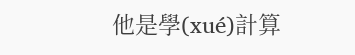他是學(xué)計算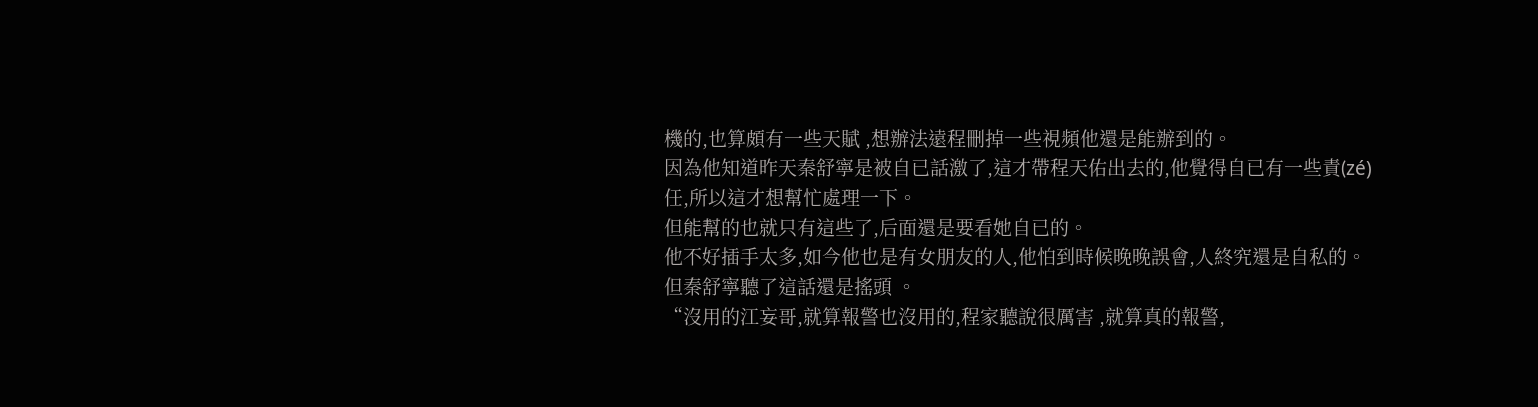機的,也算頗有一些天賦 ,想辦法遠程刪掉一些視頻他還是能辦到的。
因為他知道昨天秦舒寧是被自已話激了,這才帶程天佑出去的,他覺得自已有一些責(zé)任,所以這才想幫忙處理一下。
但能幫的也就只有這些了,后面還是要看她自已的。
他不好插手太多,如今他也是有女朋友的人,他怕到時候晚晚誤會,人終究還是自私的。
但秦舒寧聽了這話還是搖頭 。
“沒用的江妄哥,就算報警也沒用的,程家聽說很厲害 ,就算真的報警,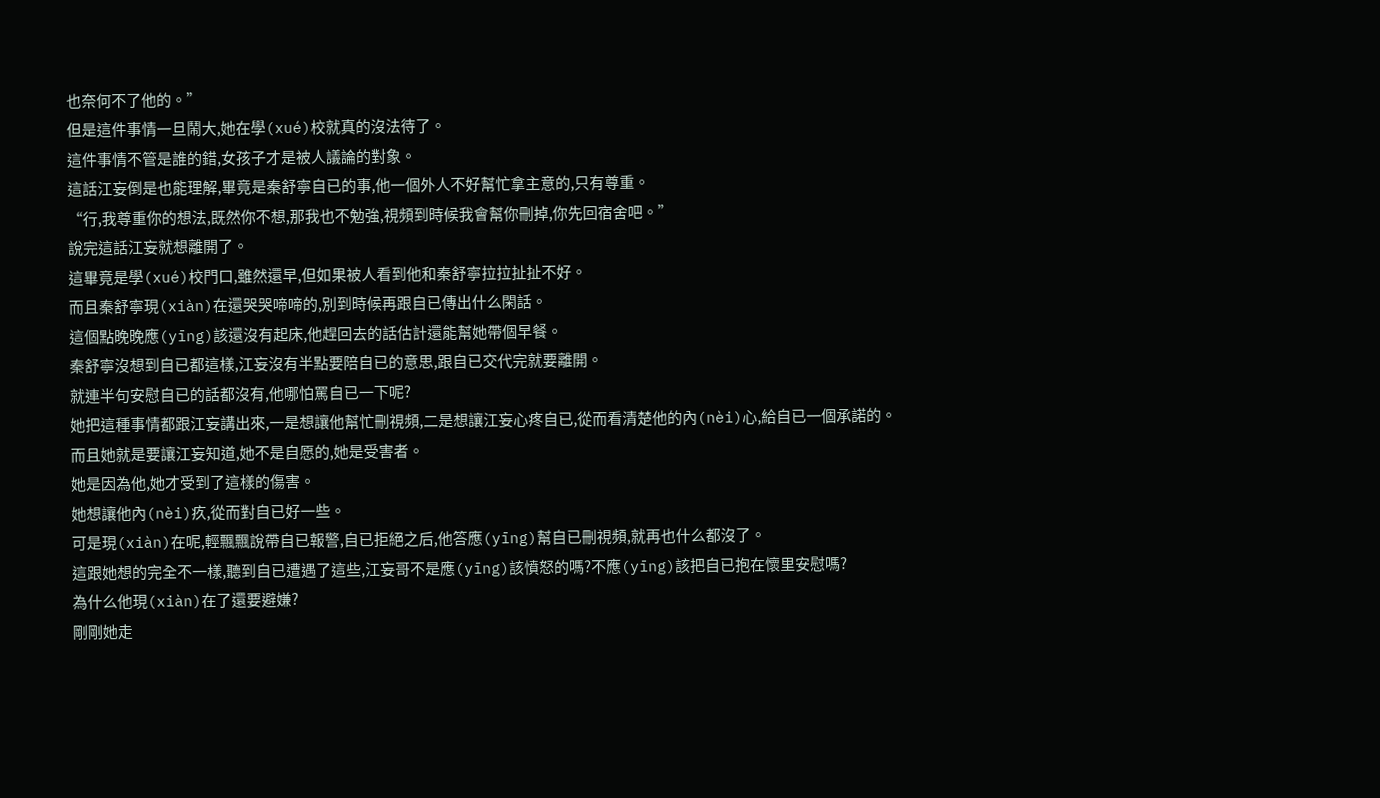也奈何不了他的。”
但是這件事情一旦鬧大,她在學(xué)校就真的沒法待了。
這件事情不管是誰的錯,女孩子才是被人議論的對象。
這話江妄倒是也能理解,畢竟是秦舒寧自已的事,他一個外人不好幫忙拿主意的,只有尊重。
“行,我尊重你的想法,既然你不想,那我也不勉強,視頻到時候我會幫你刪掉,你先回宿舍吧。”
說完這話江妄就想離開了。
這畢竟是學(xué)校門口,雖然還早,但如果被人看到他和秦舒寧拉拉扯扯不好。
而且秦舒寧現(xiàn)在還哭哭啼啼的,別到時候再跟自已傳出什么閑話。
這個點晚晚應(yīng)該還沒有起床,他趕回去的話估計還能幫她帶個早餐。
秦舒寧沒想到自已都這樣,江妄沒有半點要陪自已的意思,跟自已交代完就要離開。
就連半句安慰自已的話都沒有,他哪怕罵自已一下呢?
她把這種事情都跟江妄講出來,一是想讓他幫忙刪視頻,二是想讓江妄心疼自已,從而看清楚他的內(nèi)心,給自已一個承諾的。
而且她就是要讓江妄知道,她不是自愿的,她是受害者。
她是因為他,她才受到了這樣的傷害。
她想讓他內(nèi)疚,從而對自已好一些。
可是現(xiàn)在呢,輕飄飄說帶自已報警,自已拒絕之后,他答應(yīng)幫自已刪視頻,就再也什么都沒了。
這跟她想的完全不一樣,聽到自已遭遇了這些,江妄哥不是應(yīng)該憤怒的嗎?不應(yīng)該把自已抱在懷里安慰嗎?
為什么他現(xiàn)在了還要避嫌?
剛剛她走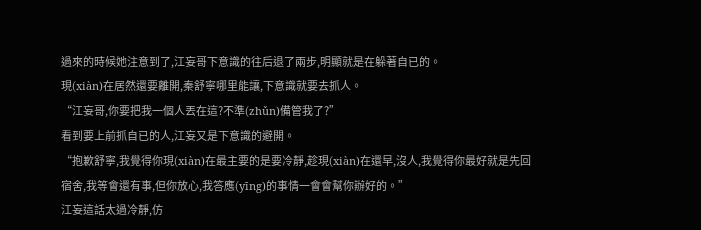過來的時候她注意到了,江妄哥下意識的往后退了兩步,明顯就是在躲著自已的。
現(xiàn)在居然還要離開,秦舒寧哪里能讓,下意識就要去抓人。
“江妄哥,你要把我一個人丟在這?不準(zhǔn)備管我了?”
看到要上前抓自已的人,江妄又是下意識的避開。
“抱歉舒寧,我覺得你現(xiàn)在最主要的是要冷靜,趁現(xiàn)在還早,沒人,我覺得你最好就是先回宿舍,我等會還有事,但你放心,我答應(yīng)的事情一會會幫你辦好的。”
江妄這話太過冷靜,仿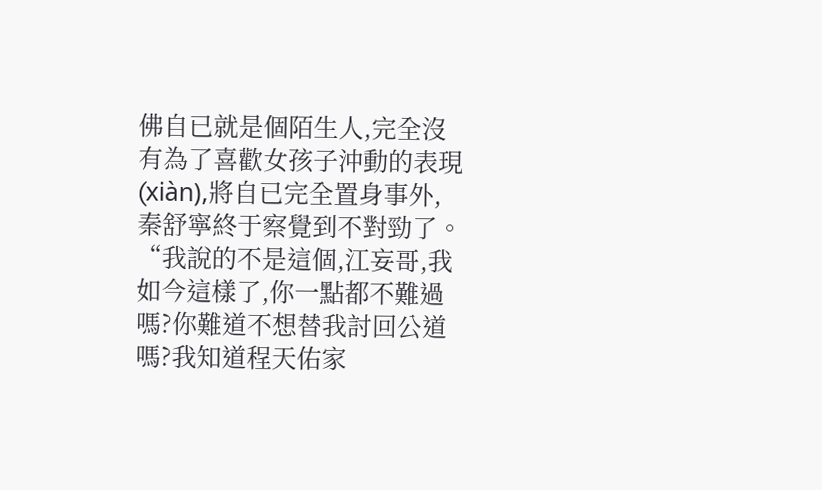佛自已就是個陌生人,完全沒有為了喜歡女孩子沖動的表現(xiàn),將自已完全置身事外,秦舒寧終于察覺到不對勁了。
“我說的不是這個,江妄哥,我如今這樣了,你一點都不難過嗎?你難道不想替我討回公道嗎?我知道程天佑家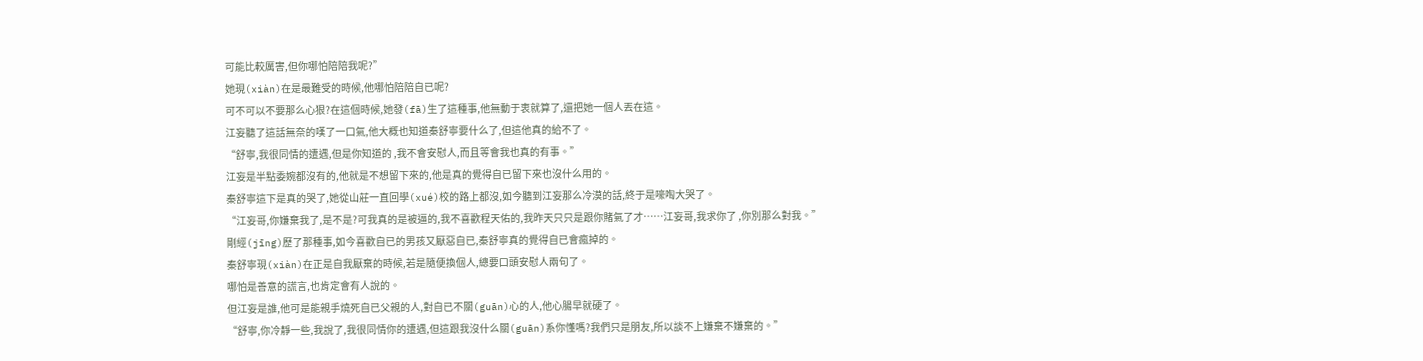可能比較厲害,但你哪怕陪陪我呢?”
她現(xiàn)在是最難受的時候,他哪怕陪陪自已呢?
可不可以不要那么心狠?在這個時候,她發(fā)生了這種事,他無動于衷就算了,還把她一個人丟在這。
江妄聽了這話無奈的嘆了一口氣,他大概也知道秦舒寧要什么了,但這他真的給不了。
“舒寧,我很同情的遭遇,但是你知道的 ,我不會安慰人,而且等會我也真的有事。”
江妄是半點委婉都沒有的,他就是不想留下來的,他是真的覺得自已留下來也沒什么用的。
秦舒寧這下是真的哭了,她從山莊一直回學(xué)校的路上都沒,如今聽到江妄那么冷漠的話,終于是嚎啕大哭了。
“江妄哥,你嫌棄我了,是不是?可我真的是被逼的,我不喜歡程天佑的,我昨天只只是跟你賭氣了才……江妄哥,我求你了 ,你別那么對我。”
剛經(jīng)歷了那種事,如今喜歡自已的男孩又厭惡自已,秦舒寧真的覺得自已會瘋掉的。
秦舒寧現(xiàn)在正是自我厭棄的時候,若是隨便換個人,總要口頭安慰人兩句了。
哪怕是善意的謊言,也肯定會有人說的。
但江妄是誰,他可是能親手燒死自已父親的人,對自已不關(guān)心的人,他心腸早就硬了。
“舒寧,你冷靜一些,我說了,我很同情你的遭遇,但這跟我沒什么關(guān)系你懂嗎?我們只是朋友,所以談不上嫌棄不嫌棄的。”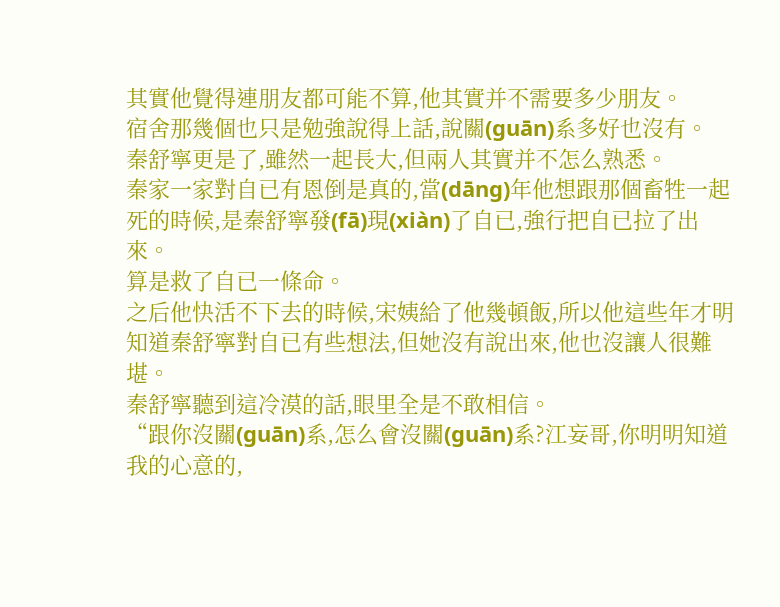其實他覺得連朋友都可能不算,他其實并不需要多少朋友。
宿舍那幾個也只是勉強說得上話,說關(guān)系多好也沒有。
秦舒寧更是了,雖然一起長大,但兩人其實并不怎么熟悉。
秦家一家對自已有恩倒是真的,當(dāng)年他想跟那個畜牲一起死的時候,是秦舒寧發(fā)現(xiàn)了自已,強行把自已拉了出來。
算是救了自已一條命。
之后他快活不下去的時候,宋姨給了他幾頓飯,所以他這些年才明知道秦舒寧對自已有些想法,但她沒有說出來,他也沒讓人很難堪。
秦舒寧聽到這冷漠的話,眼里全是不敢相信。
“跟你沒關(guān)系,怎么會沒關(guān)系?江妄哥,你明明知道我的心意的,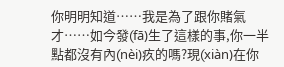你明明知道……我是為了跟你賭氣才……如今發(fā)生了這樣的事,你一半點都沒有內(nèi)疚的嗎?現(xiàn)在你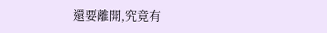還要離開,究竟有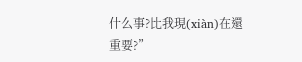什么事?比我現(xiàn)在還重要?”